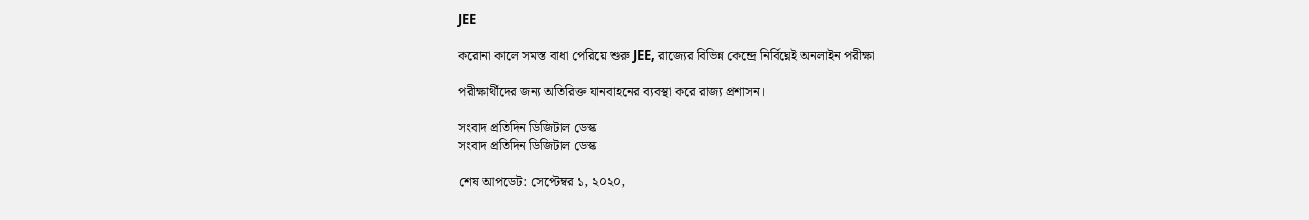JEE

করোনা কালে সমস্ত বাধা পেরিয়ে শুরু JEE, রাজ্যের বিভিন্ন কেন্দ্রে নির্বিঘ্নেই অনলাইন পরীক্ষা

পরীক্ষার্থীদের জন্য অতিরিক্ত যানবাহনের ব্যবস্থা করে রাজ্য প্রশাসন।

সংবাদ প্রতিদিন ডিজিটাল ডেস্ক
সংবাদ প্রতিদিন ডিজিটাল ডেস্ক

শেষ আপডেট: সেপ্টেম্বর ১, ২০২০,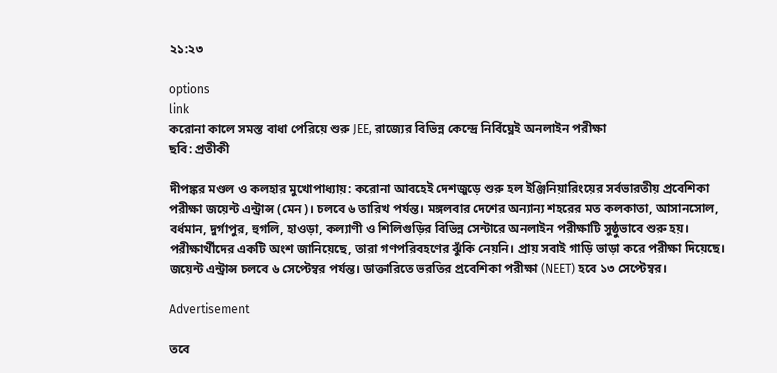২১:২৩

options
link
করোনা কালে সমস্ত বাধা পেরিয়ে শুরু JEE, রাজ্যের বিভিন্ন কেন্দ্রে নির্বিঘ্নেই অনলাইন পরীক্ষা
ছবি: প্রতীকী

দীপঙ্কর মণ্ডল ও কলহার মুখোপাধ্যায়: করোনা আবহেই দেশজুড়ে শুরু হল ইঞ্জিনিয়ারিংয়ের সর্বভারতীয় প্রবেশিকা পরীক্ষা জয়েন্ট এন্ট্রান্স (মেন)। চলবে ৬ তারিখ পর্যন্ত। মঙ্গলবার দেশের অন্যান্য শহরের মত কলকাতা, আসানসোল, বর্ধমান, দুর্গাপুর, হুগলি, হাওড়া, কল্যাণী ও শিলিগুড়ির বিভিন্ন সেন্টারে অনলাইন পরীক্ষাটি সুষ্ঠুভাবে শুরু হয়। পরীক্ষার্থীদের একটি অংশ জানিয়েছে, তারা গণপরিবহণের ঝুঁকি নেয়নি। প্রায় সবাই গাড়ি ভাড়া করে পরীক্ষা দিয়েছে। জয়েন্ট এন্ট্রান্স চলবে ৬ সেপ্টেম্বর পর্যন্ত। ডাক্তারিতে ভরতির প্রবেশিকা পরীক্ষা (NEET) হবে ১৩ সেপ্টেম্বর।

Advertisement

তবে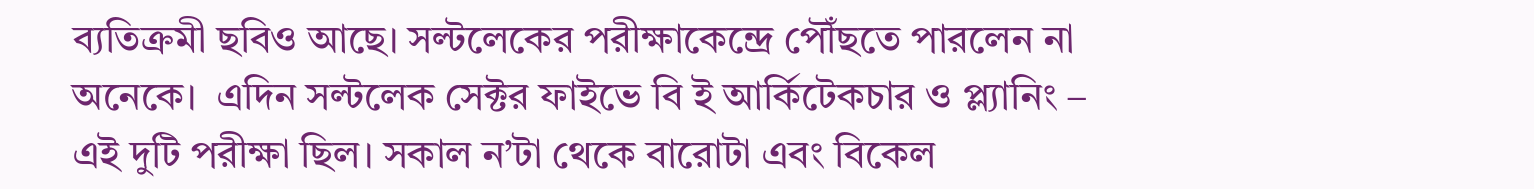ব্যতিক্রমী ছবিও আছে। সল্টলেকের পরীক্ষাকেন্দ্রে পৌঁছতে পারলেন না অনেকে।  এদিন সল্টলেক সেক্টর ফাইভে বি ই আর্কিটেকচার ও প্ল্যানিং – এই দুটি পরীক্ষা ছিল। সকাল ন’টা থেকে বারোটা এবং বিকেল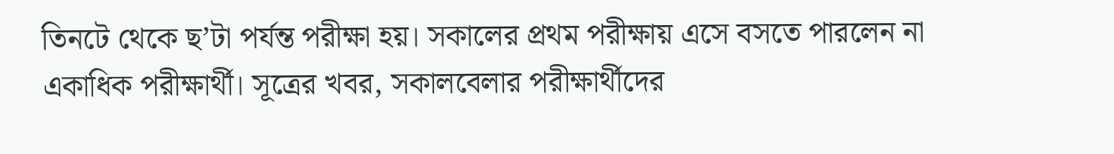তিনটে থেকে ছ’টা পর্যন্ত পরীক্ষা হয়। সকালের প্রথম পরীক্ষায় এসে বসতে পারলেন না একাধিক পরীক্ষার্থী। সূত্রের খবর, সকালবেলার পরীক্ষার্থীদের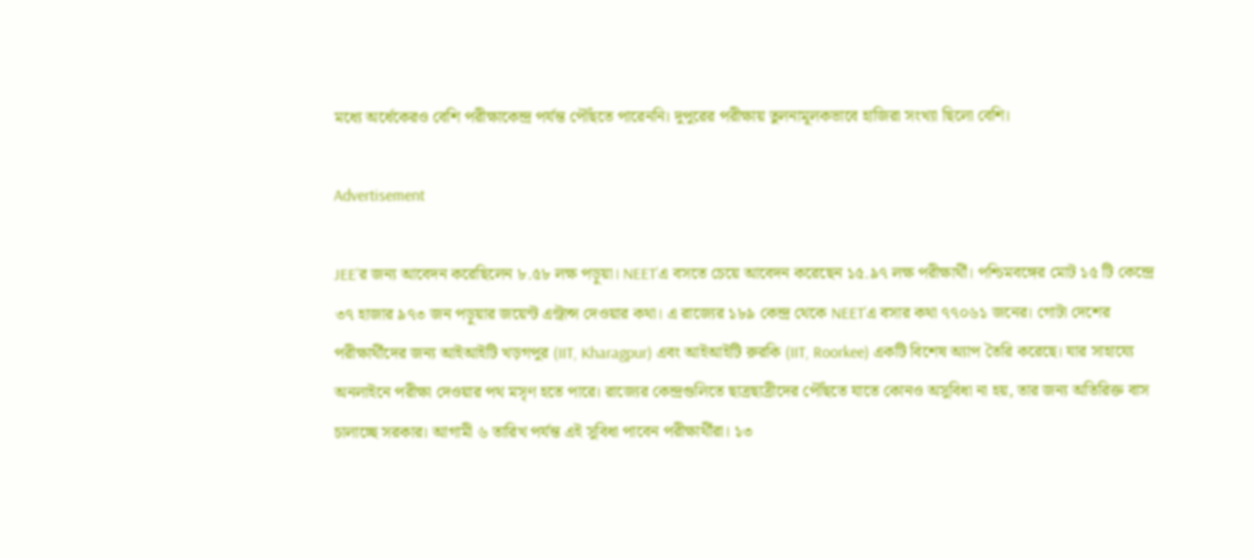মধ্যে অর্ধেকেরও বেশি পরীক্ষাকেন্দ্র পর্যন্ত পৌঁছতে পারেননি। দুপুরের পরীক্ষায় তুলনামূলকভাবে হাজিরা সংখ্যা ছিলো বেশি।

Advertisement

JEE’র জন্য আবেদন করেছিলেন ৮.৫৮ লক্ষ পড়ুয়া। NEET’এ বসতে চেয়ে আবেদন করেছেন ১৫.৯৭ লক্ষ পরীক্ষার্থী। পশ্চিমবঙ্গের মোট ১৫ টি কেন্দ্রে ৩৭ হাজার ৯৭৩ জন পড়ুয়ার জয়েন্ট এন্ট্রান্স দেওয়ার কথা। এ রাজ্যের ১৮৯ কেন্দ্র থেকে NEET’এ বসার কথা ৭৭০৬১ জনের। গোটা দেশের পরীক্ষার্থীদের জন্য আইআইটি খড়গপুর (IIT, Kharagpur) এবং আইআইটি রুরকি (IIT, Roorkee) একটি বিশেষ অ্যাপ তৈরি করেছে। যার সাহায্যে অনলাইনে পরীক্ষা দেওয়ার পথ মসৃণ হতে পারে। রাজ্যের কেন্দ্রগুলিতে ছাত্রছাত্রীদের পৌঁছতে যাতে কোনও অসুবিধা না হয়, তার জন্য অতিরিক্ত বাস চালাচ্ছে সরকার। আগামী ৬ তারিখ পর্যন্ত এই সুবিধা পাবেন পরীক্ষার্থীরা। ১৩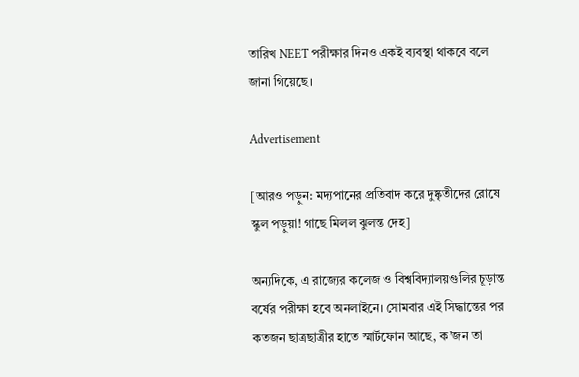তারিখ NEET পরীক্ষার দিনও একই ব্যবস্থা থাকবে বলে জানা গিয়েছে।

Advertisement

[আরও পড়ুন: মদ্যপানের প্রতিবাদ করে দুষ্কৃতীদের রোষে স্কুল পড়ুয়া! গাছে মিলল ঝুলন্ত দেহ]

অন্যদিকে, এ রাজ্যের কলেজ ও বিশ্ববিদ্যালয়গুলির চূড়ান্ত বর্ষের পরীক্ষা হবে অনলাইনে। সোমবার এই সিদ্ধান্তের পর কতজন ছাত্রছাত্রীর হাতে স্মার্টফোন আছে, ক’জন তা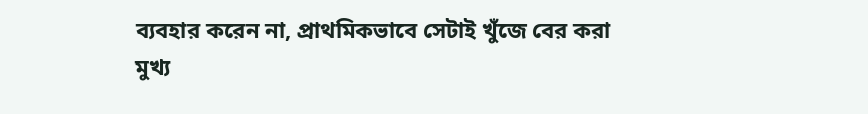ব্যবহার করেন না, প্রাথমিকভাবে সেটাই খুঁজে বের করা মুখ্য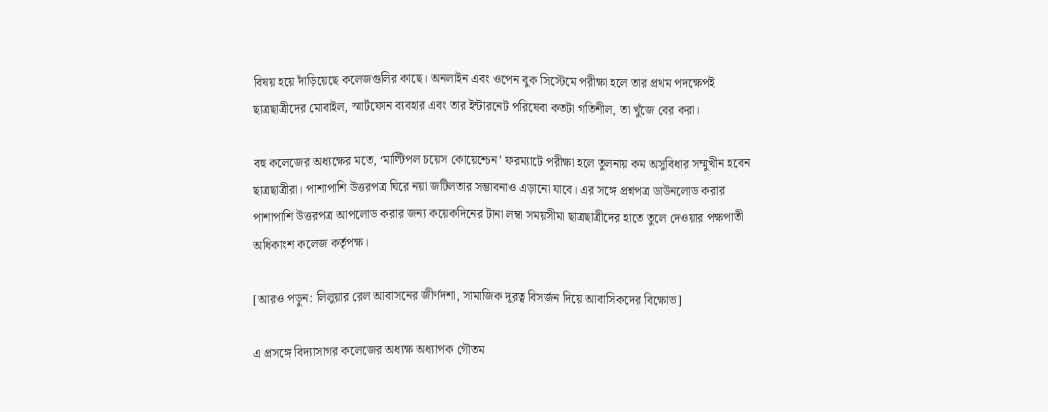বিষয় হয়ে দাঁড়িয়েছে কলেজগুলির কাছে। অনলাইন এবং ওপেন বুক সিস্টেমে পরীক্ষা হলে তার প্রথম পদক্ষেপই ছাত্রছাত্রীদের মোবাইল, স্মার্টফোন ব্যবহার এবং তার ইন্টারনেট পরিষেবা কতটা গতিশীল, তা খুঁজে বের করা।

বহু কলেজের অধ্যক্ষের মতে, ‘মাল্টিপল চয়েস কোয়েশ্চেন’ ফরম্যাটে পরীক্ষা হলে তুলনায় কম অসুবিধার সম্মুখীন হবেন ছাত্রছাত্রীরা। পাশাপাশি উত্তরপত্র ঘিরে নয়া জটিলতার সম্ভাবনাও এড়ানো যাবে। এর সঙ্গে প্রশ্নপত্র ডাউনলোড করার পাশাপাশি উত্তরপত্র আপলোড করার জন্য কয়েকদিনের টানা লম্বা সময়সীমা ছাত্রছাত্রীদের হাতে তুলে দেওয়ার পক্ষপাতী অধিকাংশ কলেজ কর্তৃপক্ষ।

[আরও পড়ুন: লিলুয়ার রেল আবাসনের জীর্ণদশা, সামাজিক দূরত্ব বিসর্জন দিয়ে আবাসিকদের বিক্ষোভ]

এ প্রসঙ্গে বিদ্যাসাগর কলেজের অধ্যক্ষ অধ্যাপক গৌতম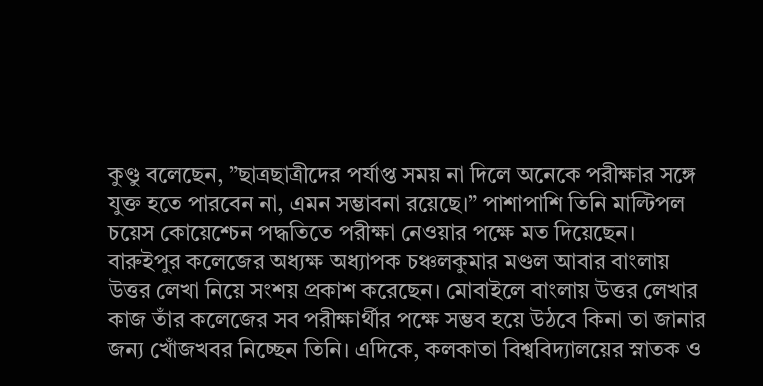কুণ্ডু বলেছেন, ”ছাত্রছাত্রীদের পর্যাপ্ত সময় না দিলে অনেকে পরীক্ষার সঙ্গে যুক্ত হতে পারবেন না, এমন সম্ভাবনা রয়েছে।” পাশাপাশি তিনি মাল্টিপল চয়েস কোয়েশ্চেন পদ্ধতিতে পরীক্ষা নেওয়ার পক্ষে মত দিয়েছেন। বারুইপুর কলেজের অধ্যক্ষ অধ্যাপক চঞ্চলকুমার মণ্ডল আবার বাংলায় উত্তর লেখা নিয়ে সংশয় প্রকাশ করেছেন। মোবাইলে বাংলায় উত্তর লেখার কাজ তাঁর কলেজের সব পরীক্ষার্থীর পক্ষে সম্ভব হয়ে উঠবে কিনা তা জানার জন্য খোঁজখবর নিচ্ছেন তিনি। এদিকে, কলকাতা বিশ্ববিদ্যালয়ের স্নাতক ও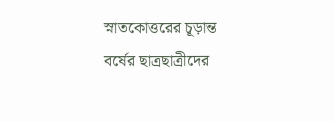স্নাতকোত্তরের চূড়ান্ত বর্ষের ছাত্রছাত্রীদের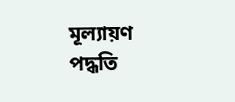মূল্যায়ণ পদ্ধতি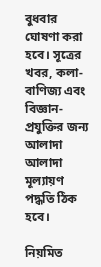বুধবার ঘোষণা করা হবে। সূত্রের খবর, কলা-বাণিজ্য এবং বিজ্ঞান-প্রযুক্তির জন্য আলাদা আলাদা মূল্যায়ণ পদ্ধতি ঠিক হবে।

নিয়মিত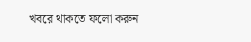খবরে থাকতে ফলো করুন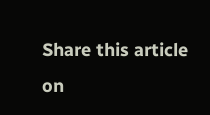Share this article on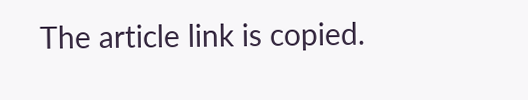The article link is copied.